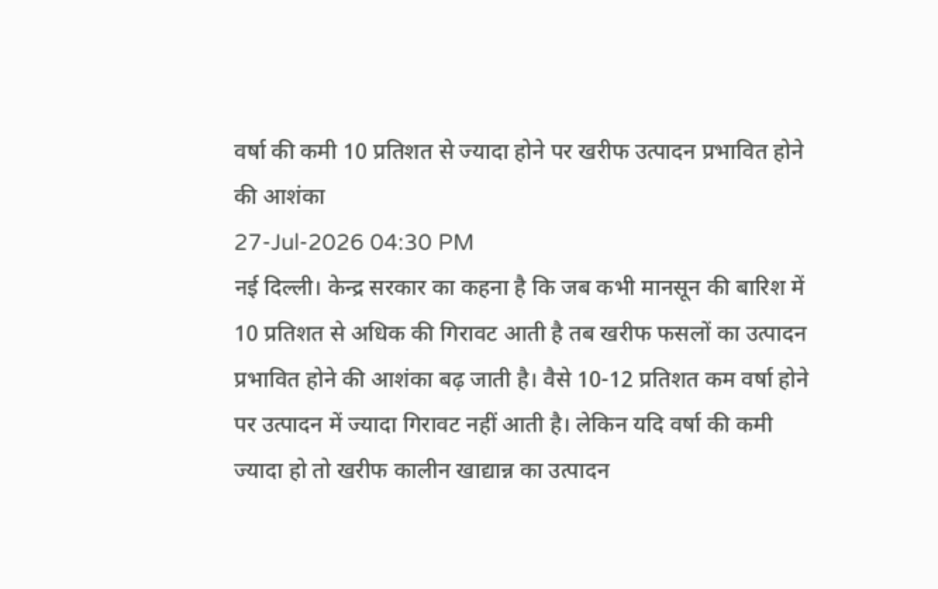वर्षा की कमी 10 प्रतिशत से ज्यादा होने पर खरीफ उत्पादन प्रभावित होने की आशंका
27-Jul-2026 04:30 PM
नई दिल्ली। केन्द्र सरकार का कहना है कि जब कभी मानसून की बारिश में 10 प्रतिशत से अधिक की गिरावट आती है तब खरीफ फसलों का उत्पादन प्रभावित होने की आशंका बढ़ जाती है। वैसे 10-12 प्रतिशत कम वर्षा होने पर उत्पादन में ज्यादा गिरावट नहीं आती है। लेकिन यदि वर्षा की कमी ज्यादा हो तो खरीफ कालीन खाद्यान्न का उत्पादन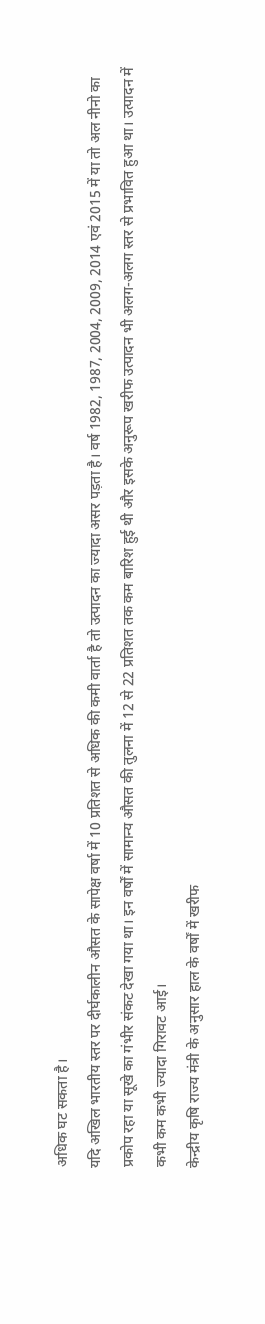अधिक घट सकता है।
यदि अखिल भारतीय स्तर पर दीर्घकालीन औसत के सापेक्ष वर्षा में 10 प्रतिशत से अधिक की कमी वार्ता है तो उत्पादन का ज्यादा असर पड़ता है। वर्ष 1982, 1987, 2004, 2009, 2014 एवं 2015 में या तो अल नीनो का प्रकोप रहा या सूखे का गंभीर संकट देखा गया था। इन वर्षों में सामान्य औसत की तुलना में 12 से 22 प्रतिशत तक कम बारिश हुई थी और इसके अनुरूप खरीफ उत्पादन भी अलग-अलग स्तर से प्रभावित हुआ था। उत्पादन में कभी कम कभी ज्यादा गिरावट आई।
केन्द्रीय कृषि राज्य मंत्री के अनुसार हाल के वर्षों में खरीफ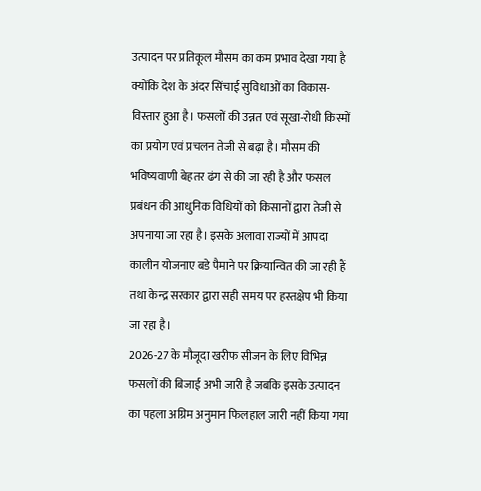उत्पादन पर प्रतिकूल मौसम का कम प्रभाव देखा गया है क्योंकि देश के अंदर सिंचाई सुविधाओं का विकास-विस्तार हुआ है। फसलों की उन्नत एवं सूखा-रोधी किस्मों का प्रयोग एवं प्रचलन तेजी से बढ़ा है। मौसम की भविष्यवाणी बेहतर ढंग से की जा रही है और फसल प्रबंधन की आधुनिक विधियों को किसानों द्वारा तेजी से अपनाया जा रहा है। इसके अलावा राज्यों में आपदा कालीन योजनाए बडे पैमाने पर क्रियान्वित की जा रही हैं तथा केन्द्र सरकार द्वारा सही समय पर हस्तक्षेप भी किया जा रहा है।
2026-27 के मौजूदा खरीफ सीजन के लिए विभिन्न फसलों की बिजाई अभी जारी है जबकि इसके उत्पादन का पहला अग्रिम अनुमान फिलहाल जारी नहीं किया गया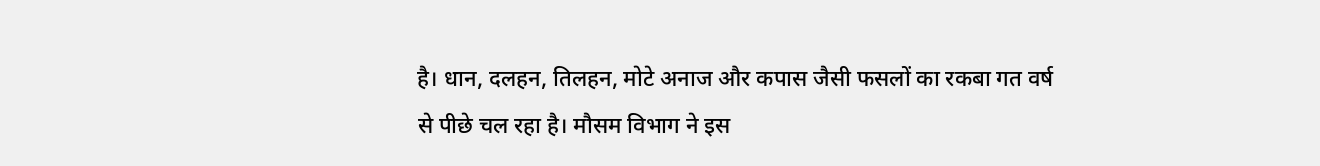है। धान, दलहन, तिलहन, मोटे अनाज और कपास जैसी फसलों का रकबा गत वर्ष से पीछे चल रहा है। मौसम विभाग ने इस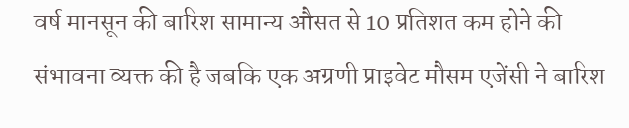वर्ष मानसून की बारिश सामान्य औसत से 10 प्रतिशत कम होने की संभावना व्यक्त की है जबकि एक अग्रणी प्राइवेट मौसम एजेंसी ने बारिश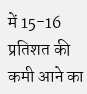में 15-16 प्रतिशत की कमी आने का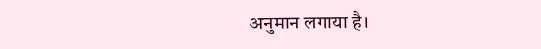अनुमान लगाया है।